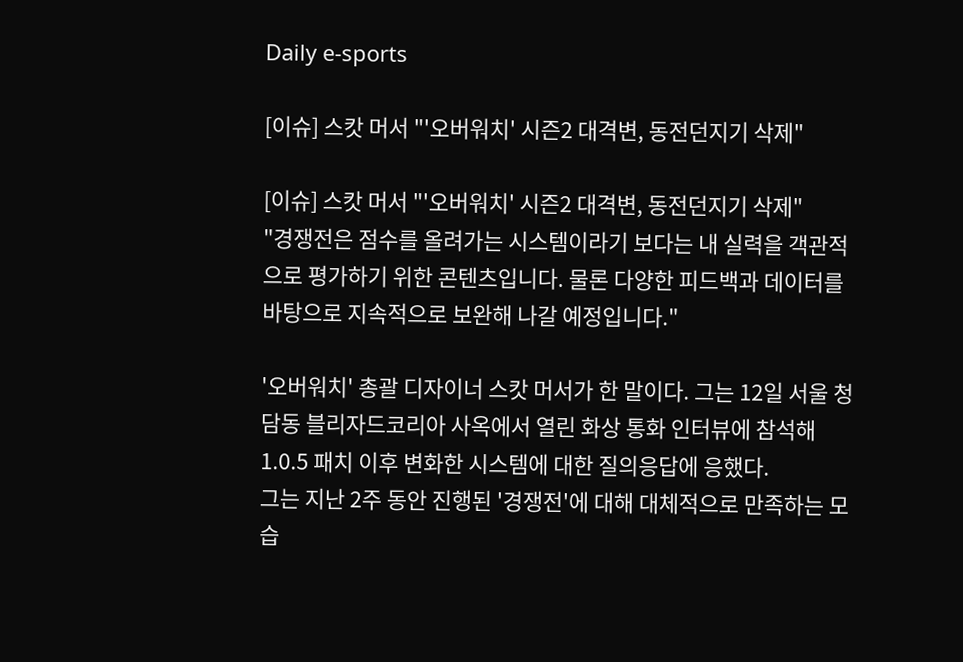Daily e-sports

[이슈] 스캇 머서 "'오버워치' 시즌2 대격변, 동전던지기 삭제"

[이슈] 스캇 머서 "'오버워치' 시즌2 대격변, 동전던지기 삭제"
"경쟁전은 점수를 올려가는 시스템이라기 보다는 내 실력을 객관적으로 평가하기 위한 콘텐츠입니다. 물론 다양한 피드백과 데이터를 바탕으로 지속적으로 보완해 나갈 예정입니다."

'오버워치' 총괄 디자이너 스캇 머서가 한 말이다. 그는 12일 서울 청담동 블리자드코리아 사옥에서 열린 화상 통화 인터뷰에 참석해 1.0.5 패치 이후 변화한 시스템에 대한 질의응답에 응했다.
그는 지난 2주 동안 진행된 '경쟁전'에 대해 대체적으로 만족하는 모습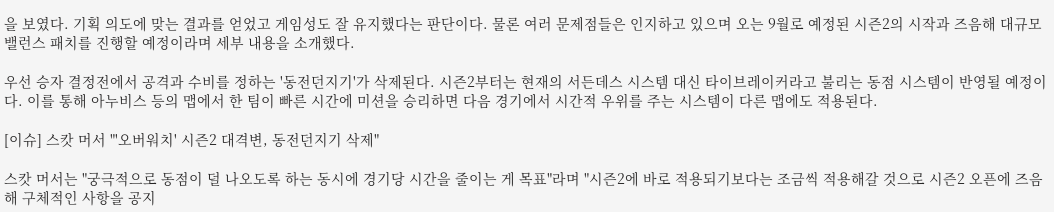을 보였다. 기획 의도에 맞는 결과를 얻었고 게임성도 잘 유지했다는 판단이다. 물론 여러 문제점들은 인지하고 있으며 오는 9월로 예정된 시즌2의 시작과 즈음해 대규모 밸런스 패치를 진행할 예정이라며 세부 내용을 소개했다.

우선 승자 결정전에서 공격과 수비를 정하는 '동전던지기'가 삭제된다. 시즌2부터는 현재의 서든데스 시스템 대신 타이브레이커라고 불리는 동점 시스템이 반영될 예정이다. 이를 통해 아누비스 등의 맵에서 한 팀이 빠른 시간에 미션을 승리하면 다음 경기에서 시간적 우위를 주는 시스템이 다른 맵에도 적용된다.

[이슈] 스캇 머서 "'오버워치' 시즌2 대격변, 동전던지기 삭제"

스캇 머서는 "궁극적으로 동점이 덜 나오도록 하는 동시에 경기당 시간을 줄이는 게 목표"라며 "시즌2에 바로 적용되기보다는 조금씩 적용해갈 것으로 시즌2 오픈에 즈음해 구체적인 사항을 공지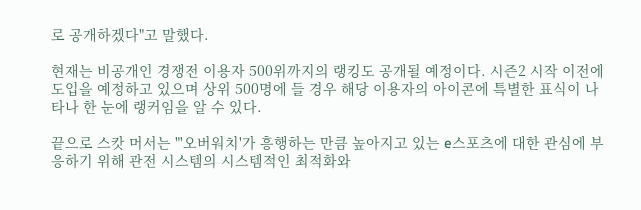로 공개하겠다"고 말했다.

현재는 비공개인 경쟁전 이용자 500위까지의 랭킹도 공개될 예정이다. 시즌2 시작 이전에 도입을 예정하고 있으며 상위 500명에 들 경우 해당 이용자의 아이콘에 특별한 표식이 나타나 한 눈에 랭커임을 알 수 있다.

끝으로 스캇 머서는 "'오버워치'가 흥행하는 만큼 높아지고 있는 e스포츠에 대한 관심에 부응하기 위해 관전 시스템의 시스템적인 최적화와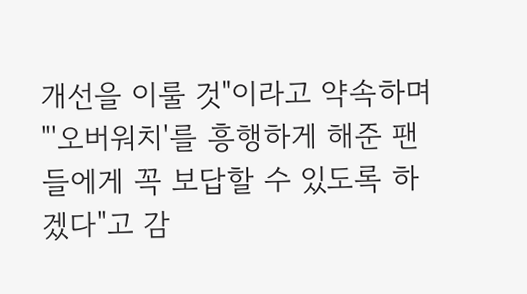개선을 이룰 것"이라고 약속하며 "'오버워치'를 흥행하게 해준 팬들에게 꼭 보답할 수 있도록 하겠다"고 감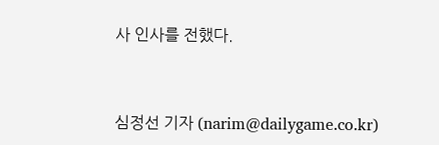사 인사를 전했다.


심정선 기자 (narim@dailygame.co.kr)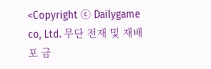<Copyright ⓒ Dailygame co, Ltd. 무단 전재 및 재배포 금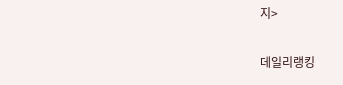지>

데일리랭킹